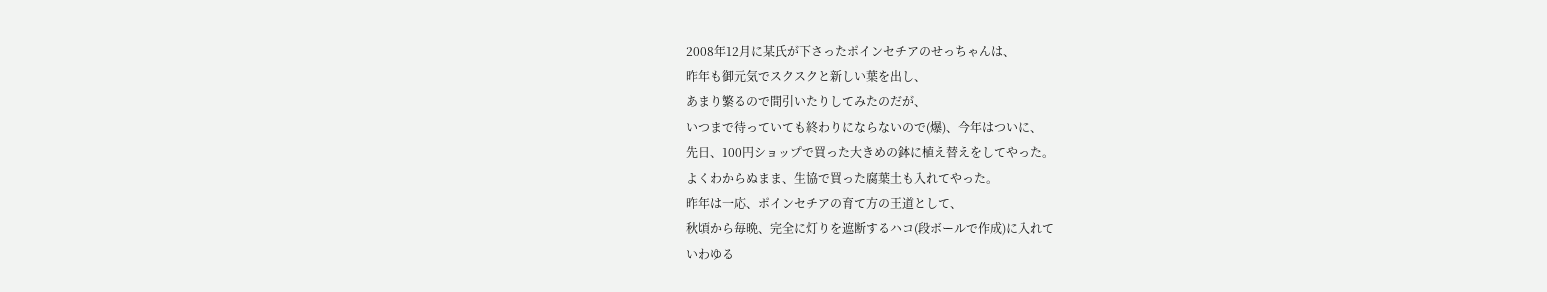2008年12月に某氏が下さったポインセチアのせっちゃんは、
昨年も御元気でスクスクと新しい葉を出し、
あまり繁るので間引いたりしてみたのだが、
いつまで待っていても終わりにならないので(爆)、今年はついに、
先日、100円ショップで買った大きめの鉢に植え替えをしてやった。
よくわからぬまま、生協で買った腐葉土も入れてやった。
昨年は一応、ポインセチアの育て方の王道として、
秋頃から毎晩、完全に灯りを遮断するハコ(段ボールで作成)に入れて
いわゆる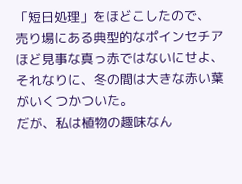「短日処理」をほどこしたので、
売り場にある典型的なポインセチアほど見事な真っ赤ではないにせよ、
それなりに、冬の間は大きな赤い葉がいくつかついた。
だが、私は植物の趣味なん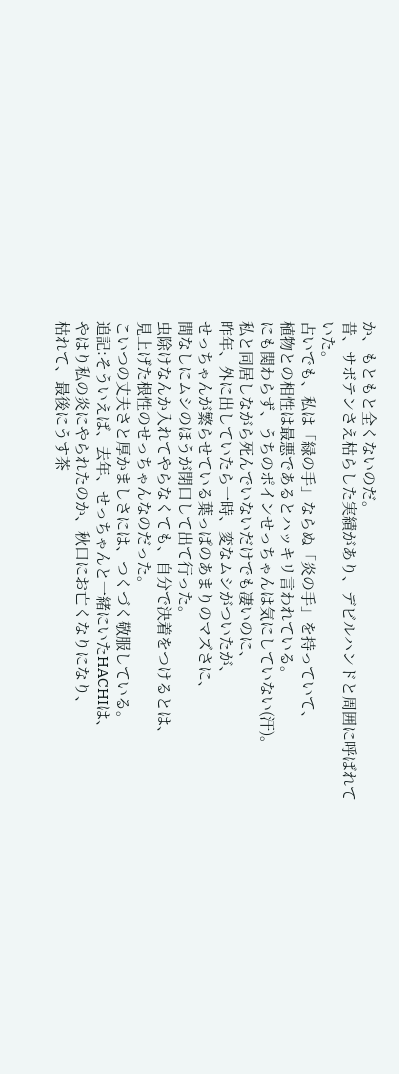か、もともと全くないのだ。
昔、サボテンさえ枯らした実績があり、デビルハンドと周囲に呼ばれていた。
占いでも、私は「緑の手」ならぬ「炎の手」を持っていて、
植物との相性は最悪であるとハッキリ言われている。
にも関わらず、うちのポインせっちゃんは気にしていない(汗)。
私と同居しながら死んでいないだけでも凄いのに、
昨年、外に出していたら一時、変なムシがついたが、
せっちゃんが繁らせている葉っぱのあまりのマズさに、
間なしにムシのほうが閉口して出て行った。
虫除けなんか入れてやらなくても、自分で決着をつけるとは、
見上げた根性のせっちゃんなのだった。
こいつの丈夫さと厚かましさには、つくづく敬服している。
追記:そういえば、去年、せっちゃんと一緒にいたHACHIは、
やはり私の炎にやられたのか、秋口にお亡くなりになり、
枯れて、最後にうす茶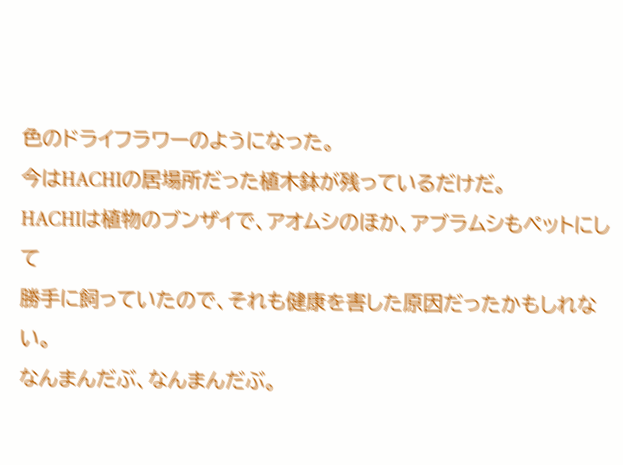色のドライフラワーのようになった。
今はHACHIの居場所だった植木鉢が残っているだけだ。
HACHIは植物のブンザイで、アオムシのほか、アブラムシもペットにして
勝手に飼っていたので、それも健康を害した原因だったかもしれない。
なんまんだぶ、なんまんだぶ。